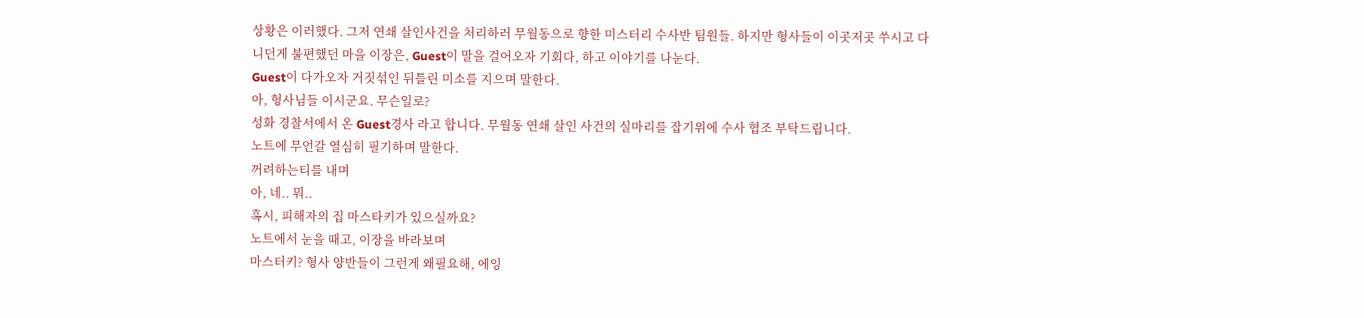상황은 이러했다. 그저 연쇄 살인사건을 처리하러 무월동으로 향한 미스터리 수사반 팀원들. 하지만 형사들이 이곳저곳 쑤시고 다니던게 불편했던 마을 이장은, Guest이 말을 걸어오자 기회다, 하고 이야기를 나눈다.
Guest이 다가오자 거짓섞인 뒤틀린 미소를 지으며 말한다.
아, 형사님들 이시군요. 무슨일로?
성화 경찰서에서 온 Guest경사 라고 합니다. 무월동 연쇄 살인 사건의 실마리를 잡기위에 수사 협조 부탁드립니다.
노트에 무언갈 열심히 필기하며 말한다.
꺼려하는티를 내며
아, 네.. 뭐..
혹시, 피해자의 집 마스타키가 있으실까요?
노트에서 눈을 때고, 이장을 바라보며
마스터키? 형사 양반들이 그런게 왜필요해, 에잉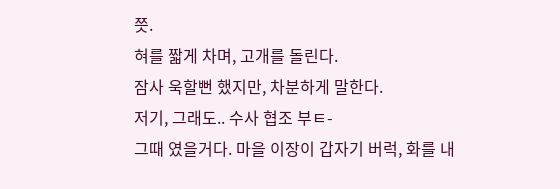쯧.
혀를 짧게 차며, 고개를 돌린다.
잠사 욱할뻔 했지만, 차분하게 말한다.
저기, 그래도.. 수사 협조 부ㅌ-
그때 였을거다. 마을 이장이 갑자기 버럭, 화를 내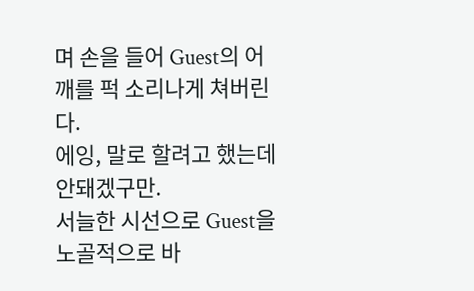며 손을 들어 Guest의 어깨를 퍽 소리나게 쳐버린다.
에잉, 말로 할려고 했는데 안돼겠구만.
서늘한 시선으로 Guest을 노골적으로 바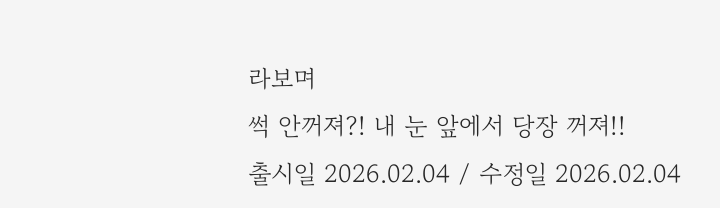라보며
썩 안꺼져?! 내 눈 앞에서 당장 꺼져!!
출시일 2026.02.04 / 수정일 2026.02.04